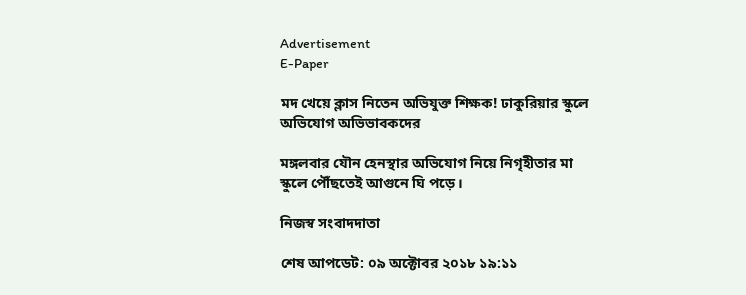Advertisement
E-Paper

মদ খেয়ে ক্লাস নিতেন অভিযুক্ত শিক্ষক! ঢাকুরিয়ার স্কুলে অভিযোগ অভিভাবকদের

মঙ্গলবার যৌন হেনস্থার অভিযোগ নিয়ে নিগৃহীতার মা স্কুলে পৌঁছতেই আগুনে ঘি পড়ে।

নিজস্ব সংবাদদাতা

শেষ আপডেট: ০৯ অক্টোবর ২০১৮ ১৯:১১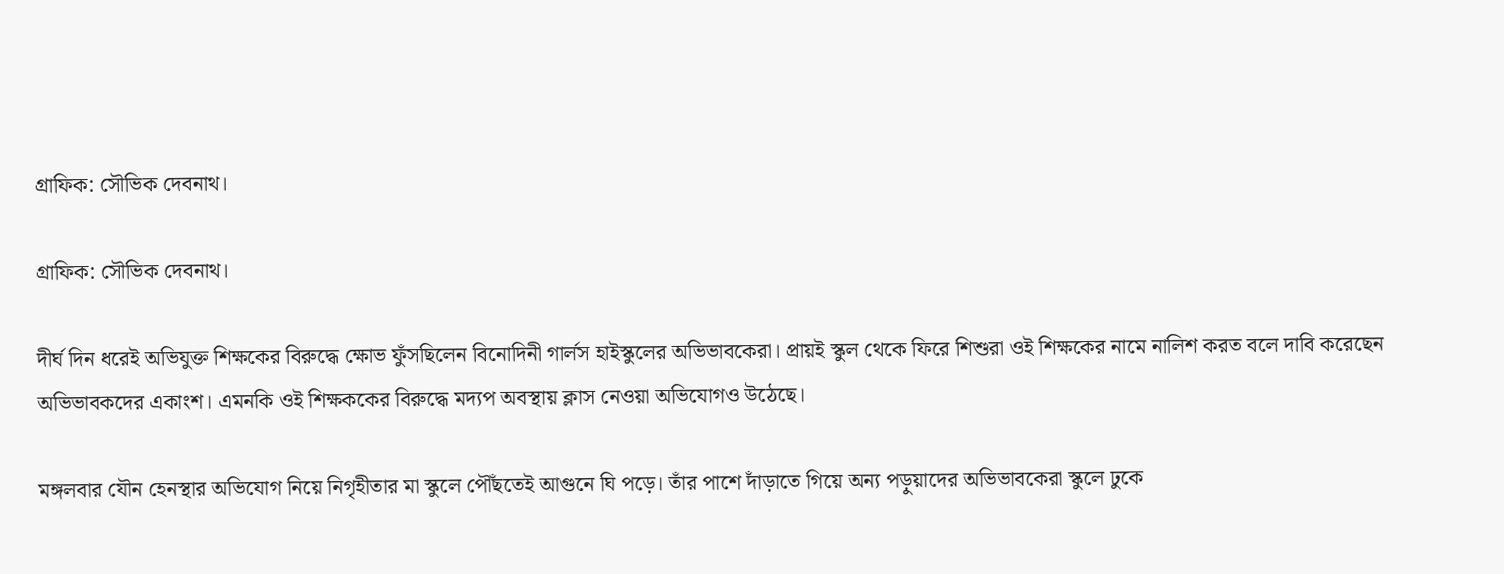গ্রাফিক: সৌভিক দেবনাথ।

গ্রাফিক: সৌভিক দেবনাথ।

দীর্ঘ দিন ধরেই অভিযুক্ত শিক্ষকের বিরুদ্ধে ক্ষোভ ফুঁসছিলেন বিনোদিনী গার্লস হাইস্কুলের অভিভাবকেরা। প্রায়ই স্কুল থেকে ফিরে শিশুরা ওই শিক্ষকের নামে নালিশ করত বলে দাবি করেছেন অভিভাবকদের একাংশ। এমনকি ওই শিক্ষককের বিরুদ্ধে মদ্যপ অবস্থায় ক্লাস নেওয়া অভিযোগও উঠেছে।

মঙ্গলবার যৌন হেনস্থার অভিযোগ নিয়ে নিগৃহীতার মা স্কুলে পৌঁছতেই আগুনে ঘি পড়ে। তাঁর পাশে দাঁড়াতে গিয়ে অন্য পড়ুয়াদের অভিভাবকেরা স্কুলে ঢুকে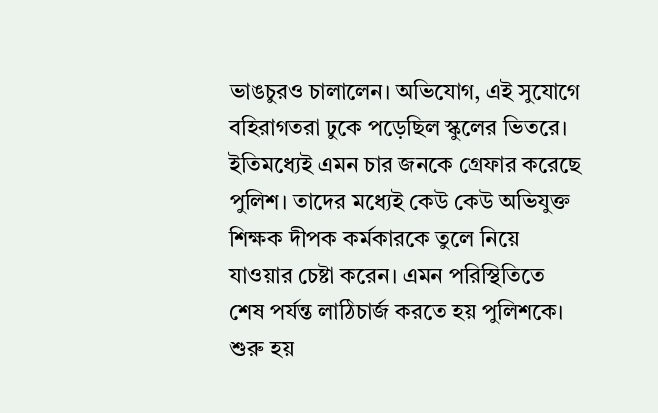ভাঙচুরও চালালেন। অভিযোগ, এই সুযোগে বহিরাগতরা ঢুকে পড়েছিল স্কুলের ভিতরে। ইতিমধ্যেই এমন চার জনকে গ্রেফার করেছে পুলিশ। তাদের মধ্যেই কেউ কেউ অভিযুক্ত শিক্ষক দীপক কর্মকারকে তুলে নিয়ে যাওয়ার চেষ্টা করেন। এমন পরিস্থিতিতে শেষ পর্যন্ত লাঠিচার্জ করতে হয় পুলিশকে। শুরু হয়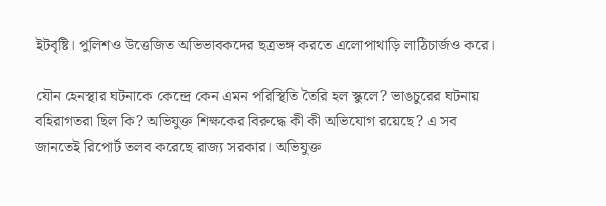ইটবৃষ্টি। পুলিশও উত্তেজিত অভিভাবকদের ছত্রভঙ্গ করতে এলোপাথাড়ি লাঠিচার্জও করে।

যৌন হেনস্থার ঘটনাকে কেন্দ্রে কেন এমন পরিস্থিতি তৈরি হল স্কুলে? ভাঙচুরের ঘটনায় বহিরাগতরা ছিল কি? অভিযুক্ত শিক্ষকের বিরুদ্ধে কী কী অভিযোগ রয়েছে? এ সব জানতেই রিপোর্ট তলব করেছে রাজ্য সরকার। অভিযুক্ত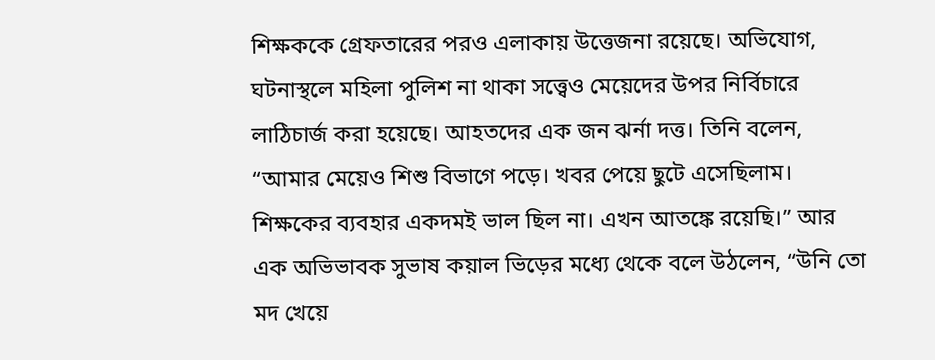শিক্ষককে গ্রেফতারের পরও এলাকায় উত্তেজনা রয়েছে। অভিযোগ, ঘটনাস্থলে মহিলা পুলিশ না থাকা সত্ত্বেও মেয়েদের উপর নির্বিচারে লাঠিচার্জ করা হয়েছে। আহতদের এক জন ঝর্না দত্ত। তিনি বলেন, “আমার মেয়েও শিশু বিভাগে পড়ে। খবর পেয়ে ছুটে এসেছিলাম। শিক্ষকের ব্যবহার একদমই ভাল ছিল না। এখন আতঙ্কে রয়েছি।” আর এক অভিভাবক সুভাষ কয়াল ভিড়ের মধ্যে থেকে বলে উঠলেন, “উনি তো মদ খেয়ে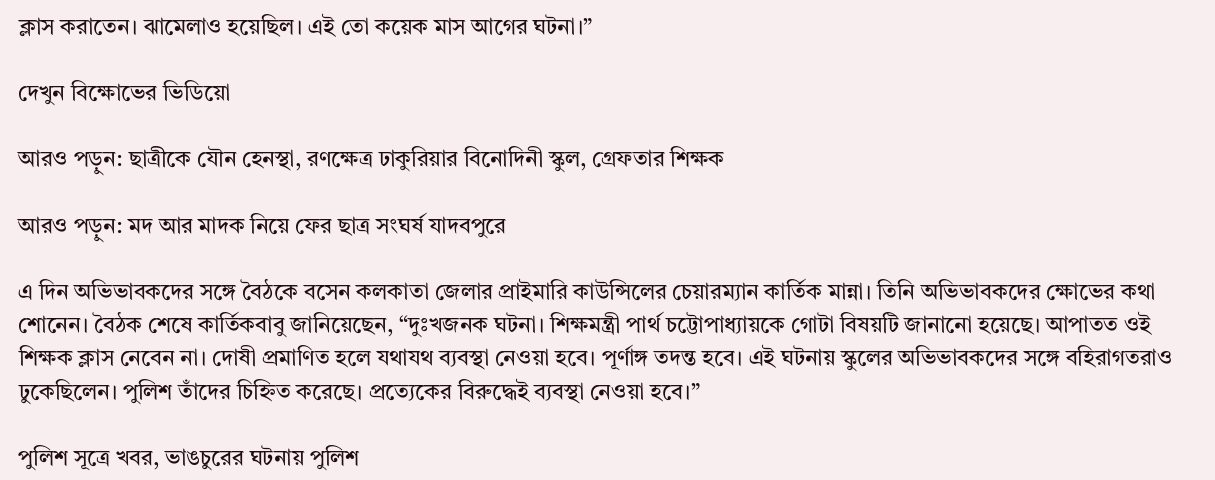ক্লাস করাতেন। ঝামেলাও হয়েছিল। এই তো কয়েক মাস আগের ঘটনা।”

দেখুন বিক্ষোভের ভিডিয়ো

আরও পড়ুন: ছাত্রীকে যৌন হেনস্থা, রণক্ষেত্র ঢাকুরিয়ার বিনোদিনী স্কুল, গ্রেফতার শিক্ষক

আরও পড়ুন: মদ আর মাদক নিয়ে ফের ছাত্র সংঘর্ষ যাদবপুরে

এ দিন অভিভাবকদের সঙ্গে বৈঠকে বসেন কলকাতা জেলার প্রাইমারি কাউন্সিলের চেয়ারম্যান কার্তিক মান্না। তিনি অভিভাবকদের ক্ষোভের কথা শোনেন। বৈঠক শেষে কার্তিকবাবু জানিয়েছেন, “দুঃখজনক ঘটনা। শিক্ষমন্ত্রী পার্থ চট্টোপাধ্যায়কে গোটা বিষয়টি জানানো হয়েছে। আপাতত ওই শিক্ষক ক্লাস নেবেন না। দোষী প্রমাণিত হলে যথাযথ ব্যবস্থা নেওয়া হবে। পূর্ণাঙ্গ তদন্ত হবে। এই ঘটনায় স্কুলের অভিভাবকদের সঙ্গে বহিরাগতরাও ঢুকেছিলেন। পুলিশ তাঁদের চিহ্নিত করেছে। প্রত্যেকের বিরুদ্ধেই ব্যবস্থা নেওয়া হবে।”

পুলিশ সূত্রে খবর, ভাঙচুরের ঘটনায় পুলিশ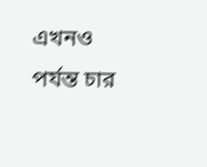এখনও পর্যন্ত চার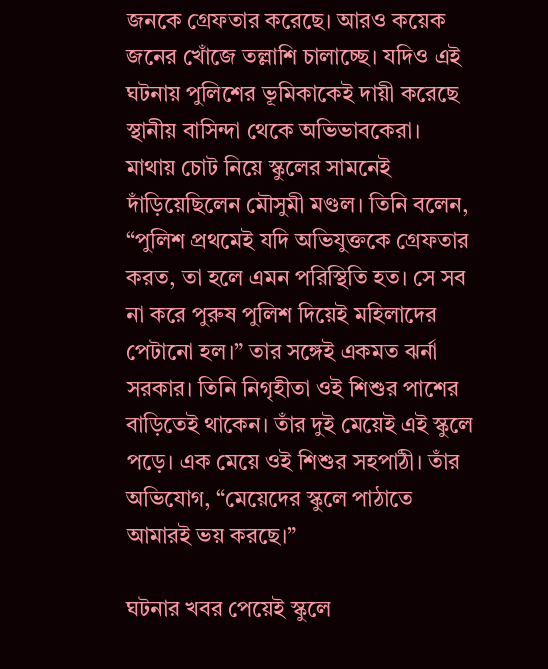জনকে গ্রেফতার করেছে। আরও কয়েক জনের খোঁজে তল্লাশি চালাচ্ছে। যদিও এই ঘটনায় পুলিশের ভূমিকাকেই দায়ী করেছে স্থানীয় বাসিন্দা থেকে অভিভাবকেরা। মাথায় চোট নিয়ে স্কুলের সামনেই দাঁড়িয়েছিলেন মৌসুমী মণ্ডল। তিনি বলেন, “পুলিশ প্রথমেই যদি অভিযুক্তকে গ্রেফতার করত, তা হলে এমন পরিস্থিতি হত। সে সব না করে পুরুষ পুলিশ দিয়েই মহিলাদের পেটানো হল।” তার সঙ্গেই একমত ঝর্না সরকার। তিনি নিগৃহীতা ওই শিশুর পাশের বাড়িতেই থাকেন। তাঁর দুই মেয়েই এই স্কুলে পড়ে। এক মেয়ে ওই শিশুর সহপাঠী। তাঁর অভিযোগ, “মেয়েদের স্কুলে পাঠাতে আমারই ভয় করছে।”

ঘটনার খবর পেয়েই স্কুলে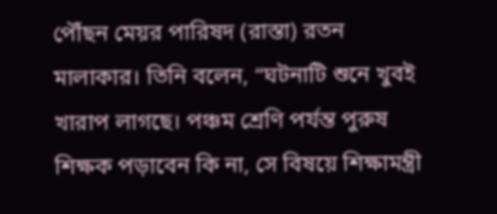পৌঁছন মেয়র পারিষদ (রাস্তা) রতন মালাকার। তিনি বলেন, “ঘটনাটি শুনে খুবই খারাপ লাগছে। পঞ্চম শ্রেণি পর্যন্ত পুরুষ শিক্ষক পড়াবেন কি না, সে বিষয়ে শিক্ষামন্ত্রী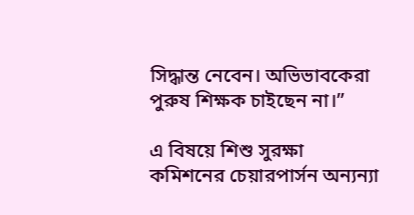সিদ্ধান্ত নেবেন। অভিভাবকেরা পুরুষ শিক্ষক চাইছেন না।”

এ বিষয়ে শিশু সুরক্ষা কমিশনের চেয়ারপার্সন অন্যন্যা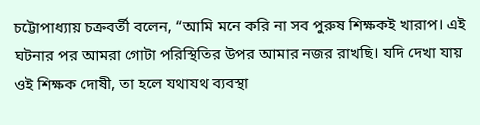চট্টোপাধ্যায় চক্রবর্তী বলেন, “আমি মনে করি না সব পুরুষ শিক্ষকই খারাপ। এই ঘটনার পর আমরা গোটা পরিস্থিতির উপর আমার নজর রাখছি। যদি দেখা যায় ওই শিক্ষক দোষী, তা হলে যথাযথ ব্যবস্থা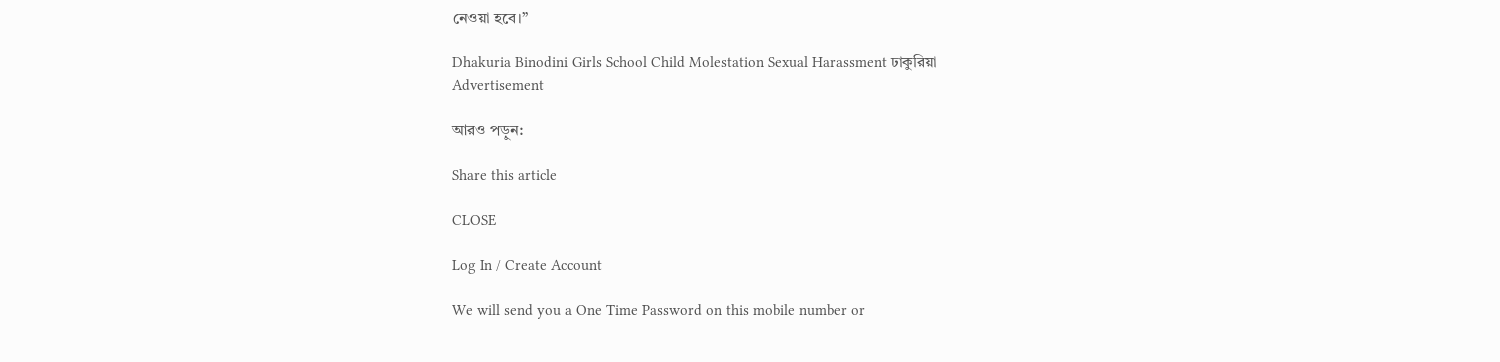নেওয়া হবে।”

Dhakuria Binodini Girls School Child Molestation Sexual Harassment ঢাকুরিয়া
Advertisement

আরও পড়ুন:

Share this article

CLOSE

Log In / Create Account

We will send you a One Time Password on this mobile number or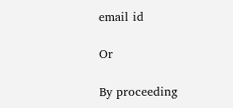email id

Or

By proceeding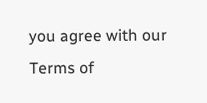you agree with our Terms of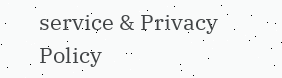service & Privacy Policy